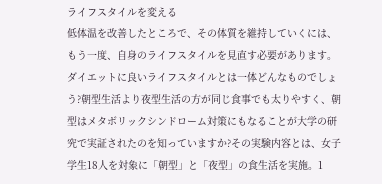ライフスタイルを変える
低体温を改善したところで、その体質を維持していくには、もう一度、自身のライフスタイルを見直す必要があります。ダイエットに良いライフスタイルとは一体どんなものでしょう?朝型生活より夜型生活の方が同じ食事でも太りやすく、朝型はメタボリックシンドローム対策にもなることが大学の研究で実証されたのを知っていますか?その実験内容とは、女子学生18人を対象に「朝型」と「夜型」の食生活を実施。1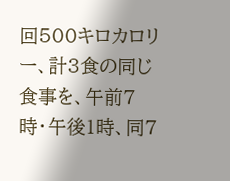回500キロカロリー、計3食の同じ食事を、午前7時・午後1時、同7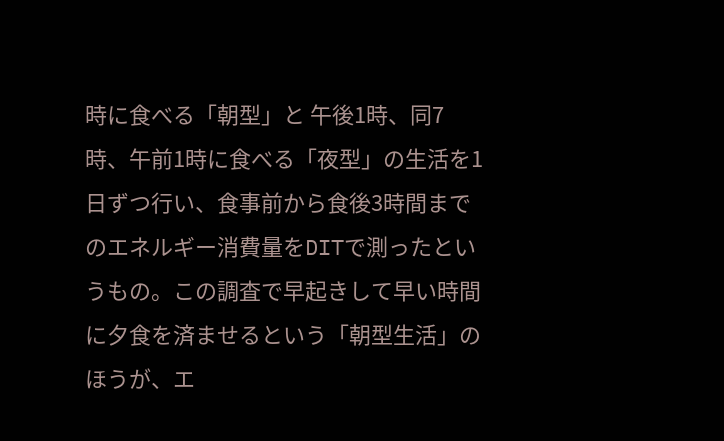時に食べる「朝型」と 午後1時、同7時、午前1時に食べる「夜型」の生活を1日ずつ行い、食事前から食後3時間までのエネルギー消費量をDITで測ったというもの。この調査で早起きして早い時間に夕食を済ませるという「朝型生活」のほうが、エ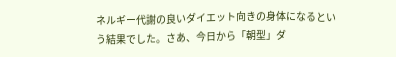ネルギー代謝の良いダイエット向きの身体になるという結果でした。さあ、今日から「朝型」ダ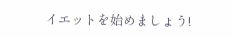イエットを始めましょう!